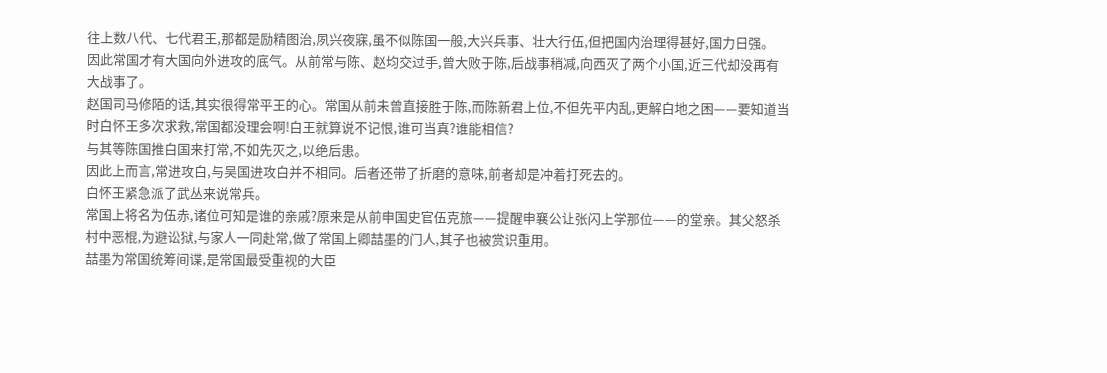往上数八代、七代君王,那都是励精图治,夙兴夜寐,虽不似陈国一般,大兴兵事、壮大行伍,但把国内治理得甚好,国力日强。
因此常国才有大国向外进攻的底气。从前常与陈、赵均交过手,曾大败于陈,后战事稍减,向西灭了两个小国,近三代却没再有大战事了。
赵国司马修陌的话,其实很得常平王的心。常国从前未曾直接胜于陈,而陈新君上位,不但先平内乱,更解白地之困——要知道当时白怀王多次求救,常国都没理会啊!白王就算说不记恨,谁可当真?谁能相信?
与其等陈国推白国来打常,不如先灭之,以绝后患。
因此上而言,常进攻白,与吴国进攻白并不相同。后者还带了折磨的意味,前者却是冲着打死去的。
白怀王紧急派了武丛来说常兵。
常国上将名为伍赤,诸位可知是谁的亲戚?原来是从前申国史官伍克旅——提醒申襄公让张闪上学那位——的堂亲。其父怒杀村中恶棍,为避讼狱,与家人一同赴常,做了常国上卿喆墨的门人,其子也被赏识重用。
喆墨为常国统筹间谍,是常国最受重视的大臣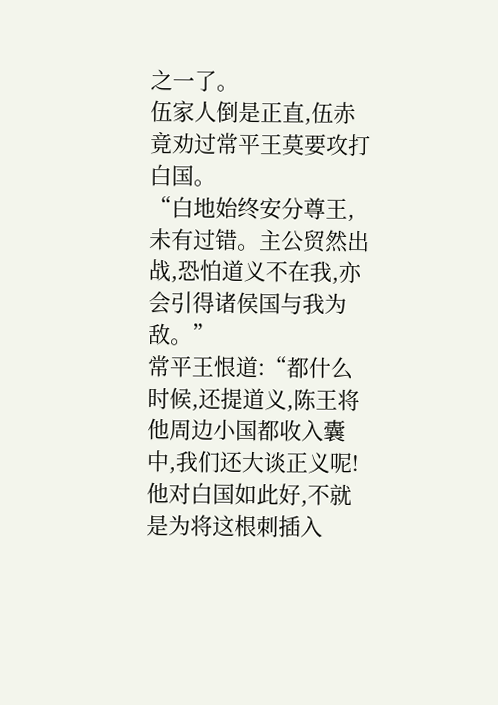之一了。
伍家人倒是正直,伍赤竟劝过常平王莫要攻打白国。
“白地始终安分尊王,未有过错。主公贸然出战,恐怕道义不在我,亦会引得诸侯国与我为敌。”
常平王恨道:“都什么时候,还提道义,陈王将他周边小国都收入囊中,我们还大谈正义呢!他对白国如此好,不就是为将这根刺插入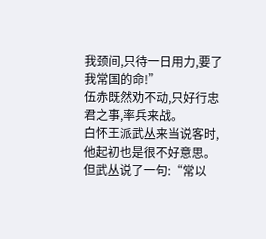我颈间,只待一日用力,要了我常国的命!”
伍赤既然劝不动,只好行忠君之事,率兵来战。
白怀王派武丛来当说客时,他起初也是很不好意思。
但武丛说了一句:“常以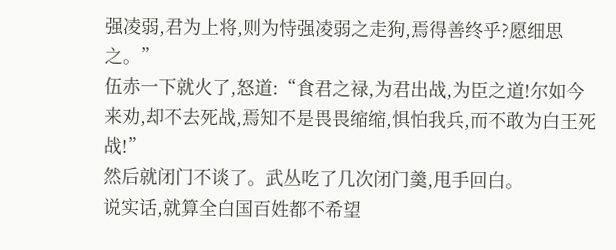强凌弱,君为上将,则为恃强凌弱之走狗,焉得善终乎?愿细思之。”
伍赤一下就火了,怒道:“食君之禄,为君出战,为臣之道!尔如今来劝,却不去死战,焉知不是畏畏缩缩,惧怕我兵,而不敢为白王死战!”
然后就闭门不谈了。武丛吃了几次闭门羹,甩手回白。
说实话,就算全白国百姓都不希望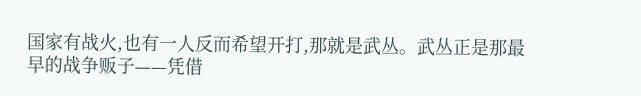国家有战火,也有一人反而希望开打,那就是武丛。武丛正是那最早的战争贩子——凭借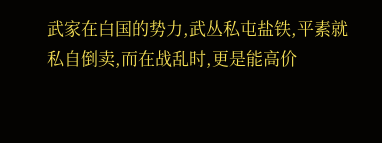武家在白国的势力,武丛私屯盐铁,平素就私自倒卖,而在战乱时,更是能高价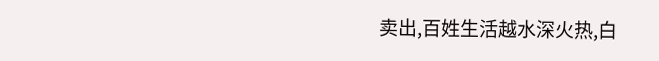卖出,百姓生活越水深火热,白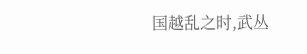国越乱之时,武丛